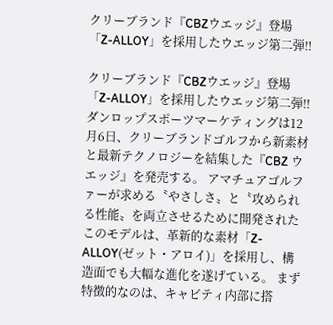クリーブランド『CBZウエッジ』登場 「Z-ALLOY」を採用したウエッジ第二弾‼

クリーブランド『CBZウエッジ』登場 「Z-ALLOY」を採用したウエッジ第二弾‼
ダンロップスポーツマーケティングは12月6日、クリーブランドゴルフから新素材と最新テクノロジーを結集した『CBZ ウエッジ』を発売する。 アマチュアゴルファーが求める〝やさしさ〟と〝攻められる性能〟を両立させるために開発されたこのモデルは、革新的な素材「Z-ALLOY(ゼット・アロイ)」を採用し、構造面でも大幅な進化を遂げている。 まず特徴的なのは、キャビティ内部に搭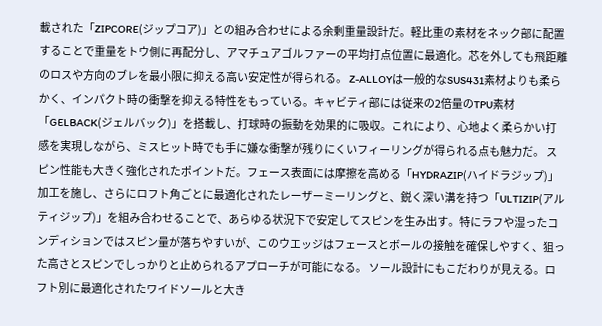載された「ZIPCORE(ジップコア)」との組み合わせによる余剰重量設計だ。軽比重の素材をネック部に配置することで重量をトウ側に再配分し、アマチュアゴルファーの平均打点位置に最適化。芯を外しても飛距離のロスや方向のブレを最小限に抑える高い安定性が得られる。 Z-ALLOYは一般的なSUS431素材よりも柔らかく、インパクト時の衝撃を抑える特性をもっている。キャビティ部には従来の2倍量のTPU素材「GELBACK(ジェルバック)」を搭載し、打球時の振動を効果的に吸収。これにより、心地よく柔らかい打感を実現しながら、ミスヒット時でも手に嫌な衝撃が残りにくいフィーリングが得られる点も魅力だ。 スピン性能も大きく強化されたポイントだ。フェース表面には摩擦を高める「HYDRAZIP(ハイドラジップ)」加工を施し、さらにロフト角ごとに最適化されたレーザーミーリングと、鋭く深い溝を持つ「ULTIZIP(アルティジップ)」を組み合わせることで、あらゆる状況下で安定してスピンを生み出す。特にラフや湿ったコンディションではスピン量が落ちやすいが、このウエッジはフェースとボールの接触を確保しやすく、狙った高さとスピンでしっかりと止められるアプローチが可能になる。 ソール設計にもこだわりが見える。ロフト別に最適化されたワイドソールと大き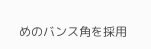めのバンス角を採用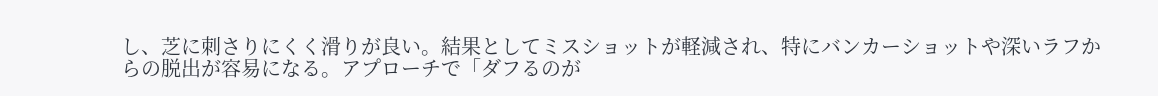し、芝に刺さりにくく滑りが良い。結果としてミスショットが軽減され、特にバンカーショットや深いラフからの脱出が容易になる。アプローチで「ダフるのが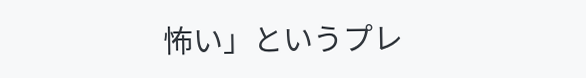怖い」というプレ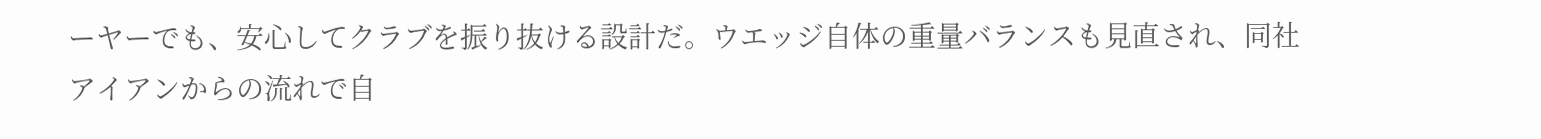ーヤーでも、安心してクラブを振り抜ける設計だ。ウエッジ自体の重量バランスも見直され、同社アイアンからの流れで自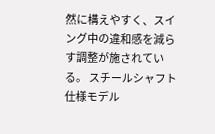然に構えやすく、スイング中の違和感を減らす調整が施されている。 スチールシャフト仕様モデル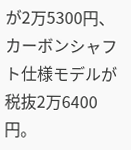が2万5300円、カーボンシャフト仕様モデルが税抜2万6400円。